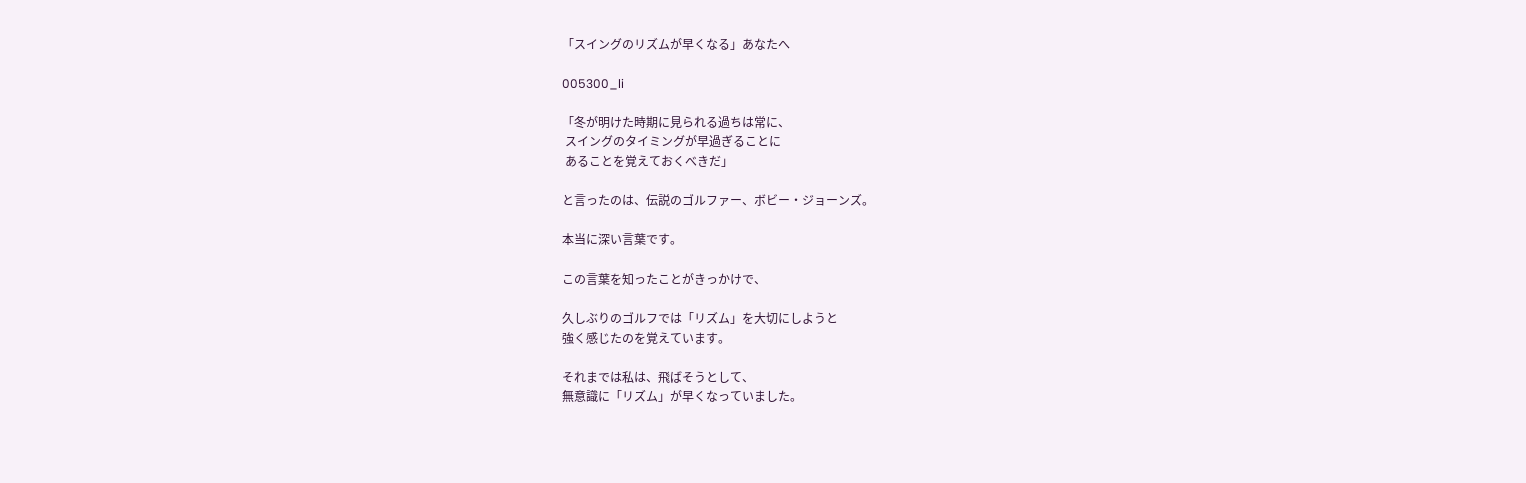「スイングのリズムが早くなる」あなたへ

005300_li

「冬が明けた時期に見られる過ちは常に、
 スイングのタイミングが早過ぎることに
 あることを覚えておくべきだ」

と言ったのは、伝説のゴルファー、ボビー・ジョーンズ。

本当に深い言葉です。

この言葉を知ったことがきっかけで、

久しぶりのゴルフでは「リズム」を大切にしようと
強く感じたのを覚えています。

それまでは私は、飛ばそうとして、
無意識に「リズム」が早くなっていました。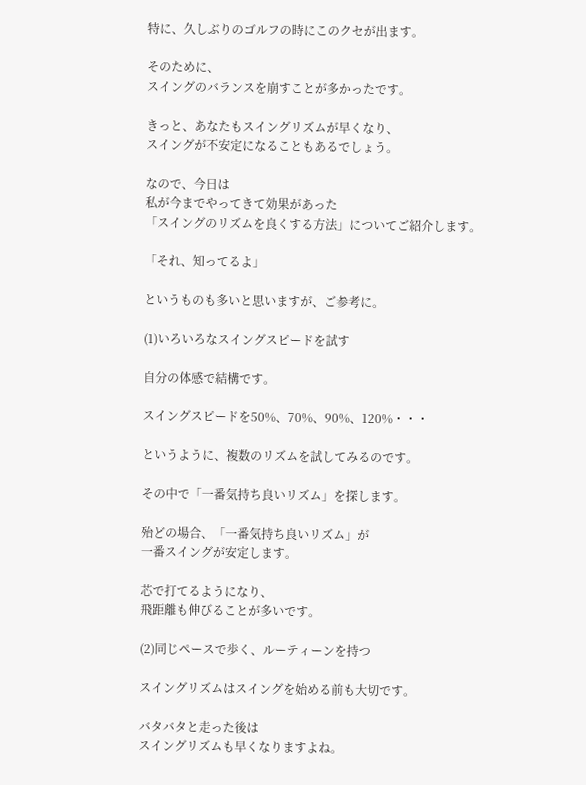特に、久しぶりのゴルフの時にこのクセが出ます。

そのために、
スイングのバランスを崩すことが多かったです。

きっと、あなたもスイングリズムが早くなり、
スイングが不安定になることもあるでしょう。

なので、今日は
私が今までやってきて効果があった
「スイングのリズムを良くする方法」についてご紹介します。

「それ、知ってるよ」

というものも多いと思いますが、ご参考に。

(1)いろいろなスイングスピードを試す

自分の体感で結構です。

スイングスピードを50%、70%、90%、120%・・・

というように、複数のリズムを試してみるのです。

その中で「一番気持ち良いリズム」を探します。

殆どの場合、「一番気持ち良いリズム」が
一番スイングが安定します。

芯で打てるようになり、
飛距離も伸びることが多いです。

(2)同じペースで歩く、ルーティーンを持つ

スイングリズムはスイングを始める前も大切です。

バタバタと走った後は
スイングリズムも早くなりますよね。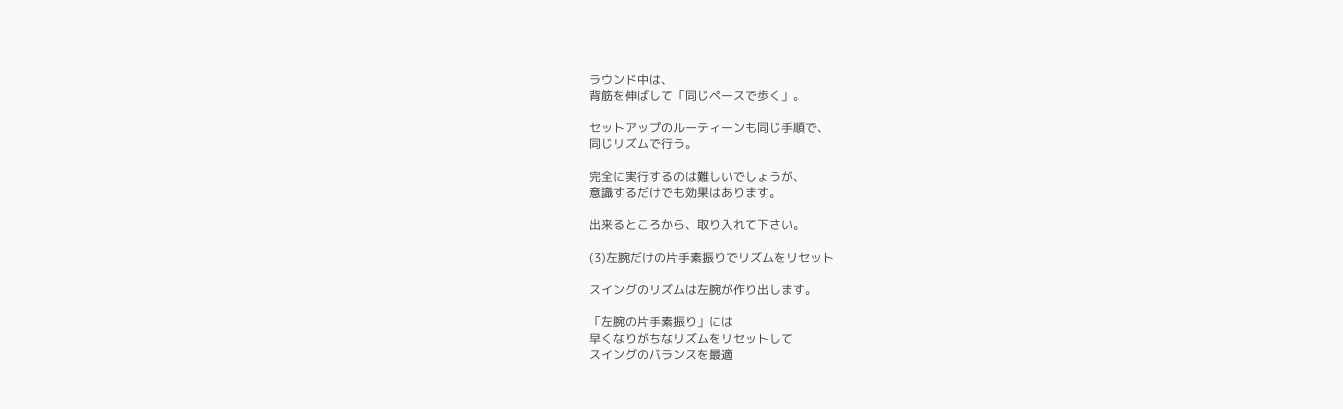ラウンド中は、
背筋を伸ばして「同じペースで歩く」。

セットアップのルーティーンも同じ手順で、
同じリズムで行う。

完全に実行するのは難しいでしょうが、
意識するだけでも効果はあります。

出来るところから、取り入れて下さい。

(3)左腕だけの片手素振りでリズムをリセット

スイングのリズムは左腕が作り出します。

「左腕の片手素振り」には
早くなりがちなリズムをリセットして
スイングのバランスを最適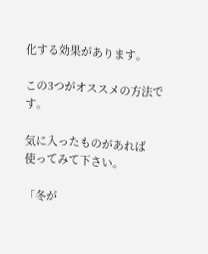化する効果があります。

この3つがオススメの方法です。

気に入ったものがあれば
使ってみて下さい。

「冬が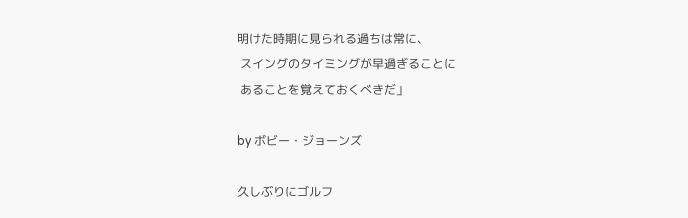明けた時期に見られる過ちは常に、
 スイングのタイミングが早過ぎることに
 あることを覚えておくべきだ」

by ボビー・ジョーンズ

久しぶりにゴルフ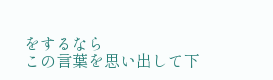をするなら
この言葉を思い出して下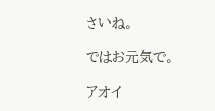さいね。

ではお元気で。

アオイ